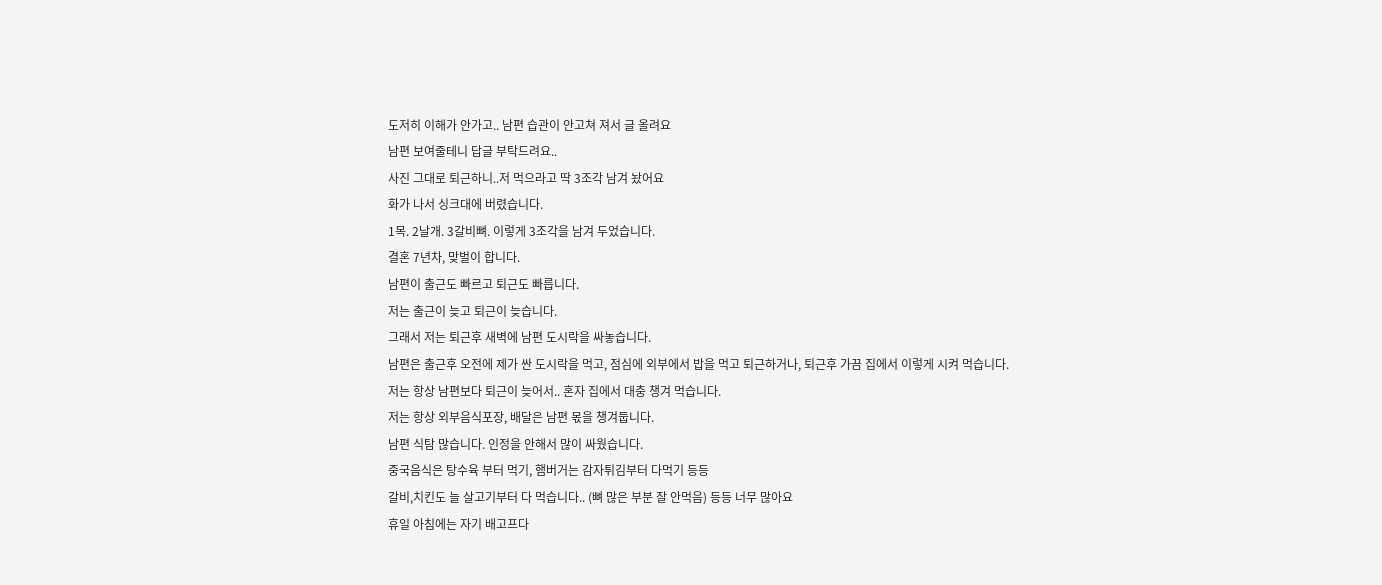도저히 이해가 안가고.. 남편 습관이 안고쳐 져서 글 올려요
남편 보여줄테니 답글 부탁드려요..
사진 그대로 퇴근하니..저 먹으라고 딱 3조각 남겨 놨어요
화가 나서 싱크대에 버렸습니다.
1목. 2날개. 3갈비뼈. 이렇게 3조각을 남겨 두었습니다.
결혼 7년차, 맞벌이 합니다.
남편이 출근도 빠르고 퇴근도 빠릅니다.
저는 출근이 늦고 퇴근이 늦습니다.
그래서 저는 퇴근후 새벽에 남편 도시락을 싸놓습니다.
남편은 출근후 오전에 제가 싼 도시락을 먹고, 점심에 외부에서 밥을 먹고 퇴근하거나, 퇴근후 가끔 집에서 이렇게 시켜 먹습니다.
저는 항상 남편보다 퇴근이 늦어서.. 혼자 집에서 대충 챙겨 먹습니다.
저는 항상 외부음식포장, 배달은 남편 몫을 챙겨둡니다.
남편 식탐 많습니다. 인정을 안해서 많이 싸웠습니다.
중국음식은 탕수육 부터 먹기, 햄버거는 감자튀김부터 다먹기 등등
갈비,치킨도 늘 살고기부터 다 먹습니다.. (뼈 많은 부분 잘 안먹음) 등등 너무 많아요
휴일 아침에는 자기 배고프다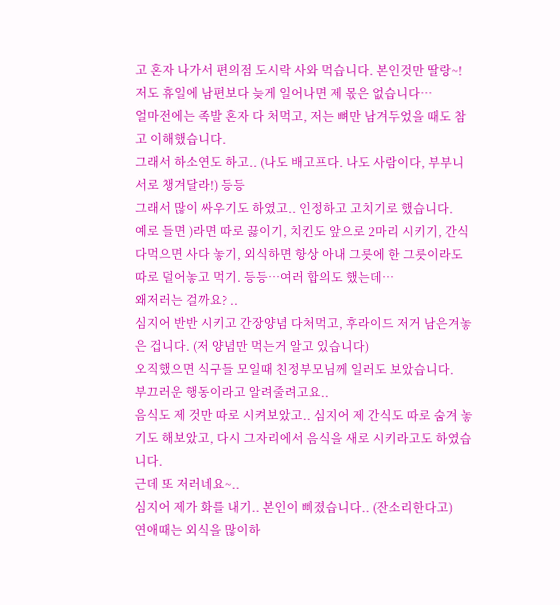고 혼자 나가서 편의점 도시락 사와 먹습니다. 본인것만 딸랑~! 저도 휴일에 남편보다 늦게 일어나면 제 몫은 없습니다…
얼마전에는 족발 혼자 다 처먹고, 저는 뼈만 남겨두었을 때도 참고 이해했습니다.
그래서 하소연도 하고.. (나도 배고프다. 나도 사람이다, 부부니 서로 챙겨달라!) 등등
그래서 많이 싸우기도 하였고.. 인정하고 고치기로 했습니다.
예로 들면 )라면 따로 끓이기, 치킨도 앞으로 2마리 시키기, 간식 다먹으면 사다 놓기, 외식하면 항상 아내 그릇에 한 그릇이라도 따로 덜어놓고 먹기. 등등…여러 합의도 했는데…
왜저러는 걸까요? ..
심지어 반반 시키고 간장양념 다처먹고, 후라이드 저거 남은겨놓은 겁니다. (저 양념만 먹는거 알고 있습니다)
오직했으면 식구들 모일때 친정부모님께 일러도 보았습니다.
부끄러운 행동이라고 알려줄려고요..
음식도 제 것만 따로 시켜보았고.. 심지어 제 간식도 따로 숨겨 놓기도 해보았고, 다시 그자리에서 음식을 새로 시키라고도 하였습니다.
근데 또 저러네요~..
심지어 제가 화를 내기.. 본인이 삐졌습니다.. (잔소리한다고)
연애때는 외식을 많이하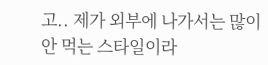고.. 제가 외부에 나가서는 많이 안 먹는 스타일이라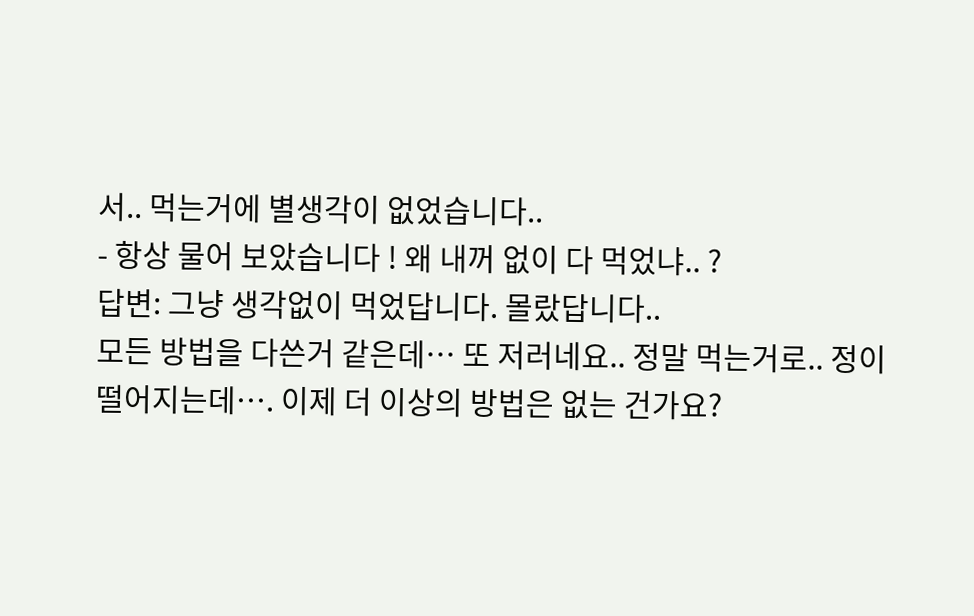서.. 먹는거에 별생각이 없었습니다..
- 항상 물어 보았습니다 ! 왜 내꺼 없이 다 먹었냐.. ?
답변: 그냥 생각없이 먹었답니다. 몰랐답니다..
모든 방법을 다쓴거 같은데… 또 저러네요.. 정말 먹는거로.. 정이 떨어지는데…. 이제 더 이상의 방법은 없는 건가요?